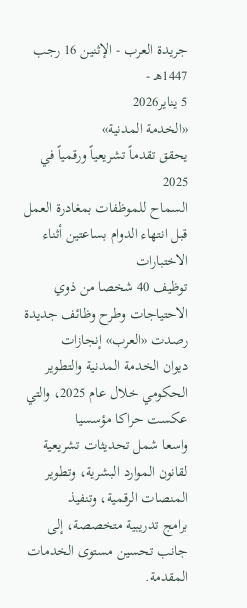جريدة العرب - الإثنين 16 رجب 1447هـ -
5 يناير2026
«الخدمة المدنية»
يحقق تقدماً تشريعياً ورقمياً في 2025
السماح للموظفات بمغادرة العمل قبل انتهاء الدوام بساعتين أثناء الاختبارات
توظيف 40 شخصا من ذوي الاحتياجات وطرح وظائف جديدة
رصدت «العرب» إنجازات
ديوان الخدمة المدنية والتطوير الحكومي خلال عام 2025، والتي عكست حراكا مؤسسيا
واسعا شمل تحديثات تشريعية لقانون الموارد البشرية، وتطوير المنصات الرقمية، وتنفيذ
برامج تدريبية متخصصة، إلى جانب تحسين مستوى الخدمات المقدمة.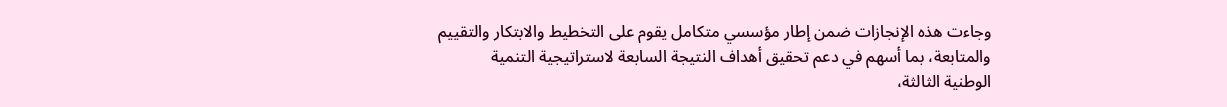وجاءت هذه الإنجازات ضمن إطار مؤسسي متكامل يقوم على التخطيط والابتكار والتقييم
والمتابعة، بما أسهم في دعم تحقيق أهداف النتيجة السابعة لاستراتيجية التنمية
الوطنية الثالثة،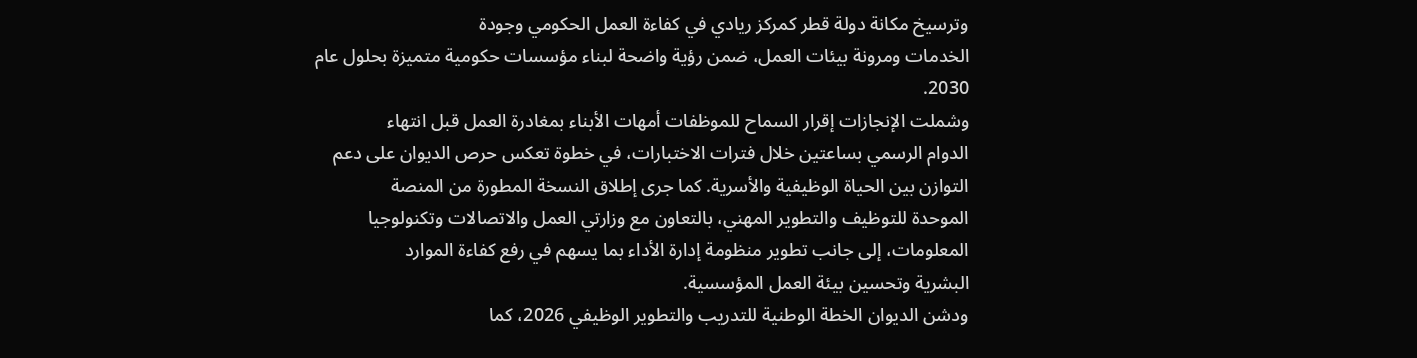وترسيخ مكانة دولة قطر كمركز ريادي في كفاءة العمل الحكومي وجودة
الخدمات ومرونة بيئات العمل، ضمن رؤية واضحة لبناء مؤسسات حكومية متميزة بحلول عام
2030.
وشملت الإنجازات إقرار السماح للموظفات أمهات الأبناء بمغادرة العمل قبل انتهاء
الدوام الرسمي بساعتين خلال فترات الاختبارات، في خطوة تعكس حرص الديوان على دعم
التوازن بين الحياة الوظيفية والأسرية. كما جرى إطلاق النسخة المطورة من المنصة
الموحدة للتوظيف والتطوير المهني، بالتعاون مع وزارتي العمل والاتصالات وتكنولوجيا
المعلومات، إلى جانب تطوير منظومة إدارة الأداء بما يسهم في رفع كفاءة الموارد
البشرية وتحسين بيئة العمل المؤسسية.
ودشن الديوان الخطة الوطنية للتدريب والتطوير الوظيفي 2026، كما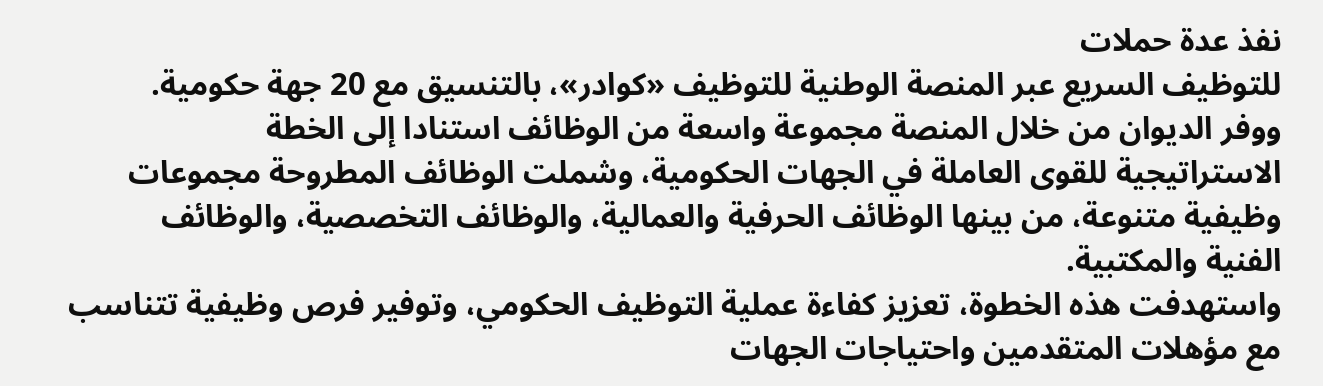نفذ عدة حملات
للتوظيف السريع عبر المنصة الوطنية للتوظيف «كوادر»، بالتنسيق مع 20 جهة حكومية.
ووفر الديوان من خلال المنصة مجموعة واسعة من الوظائف استنادا إلى الخطة
الاستراتيجية للقوى العاملة في الجهات الحكومية، وشملت الوظائف المطروحة مجموعات
وظيفية متنوعة، من بينها الوظائف الحرفية والعمالية، والوظائف التخصصية، والوظائف
الفنية والمكتبية.
واستهدفت هذه الخطوة، تعزيز كفاءة عملية التوظيف الحكومي، وتوفير فرص وظيفية تتناسب
مع مؤهلات المتقدمين واحتياجات الجهات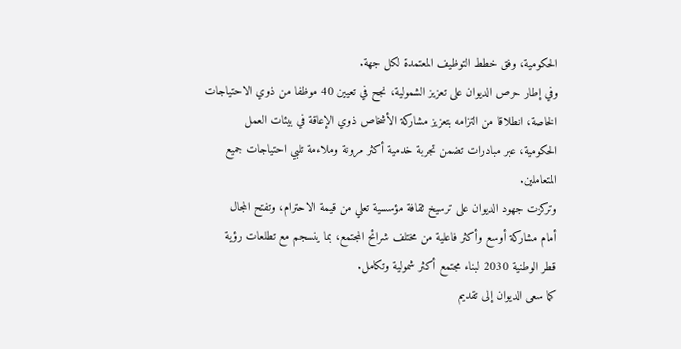الحكومية، وفق خطط التوظيف المعتمدة لكل جهة.
وفي إطار حرص الديوان على تعزيز الشمولية، نجح في تعيين 40 موظفا من ذوي الاحتياجات
الخاصة، انطلاقا من التزامه بتعزيز مشاركة الأشخاص ذوي الإعاقة في بيئات العمل
الحكومية، عبر مبادرات تضمن تجربة خدمية أكثر مرونة وملاءمة تلبي احتياجات جميع
المتعاملين.
وتركزت جهود الديوان على ترسيخ ثقافة مؤسسية تعلي من قيمة الاحترام، وتفتح المجال
أمام مشاركة أوسع وأكثر فاعلية من مختلف شرائح المجتمع، بما ينسجم مع تطلعات رؤية
قطر الوطنية 2030 لبناء مجتمع أكثر شمولية وتكامل.
كما سعى الديوان إلى تقديم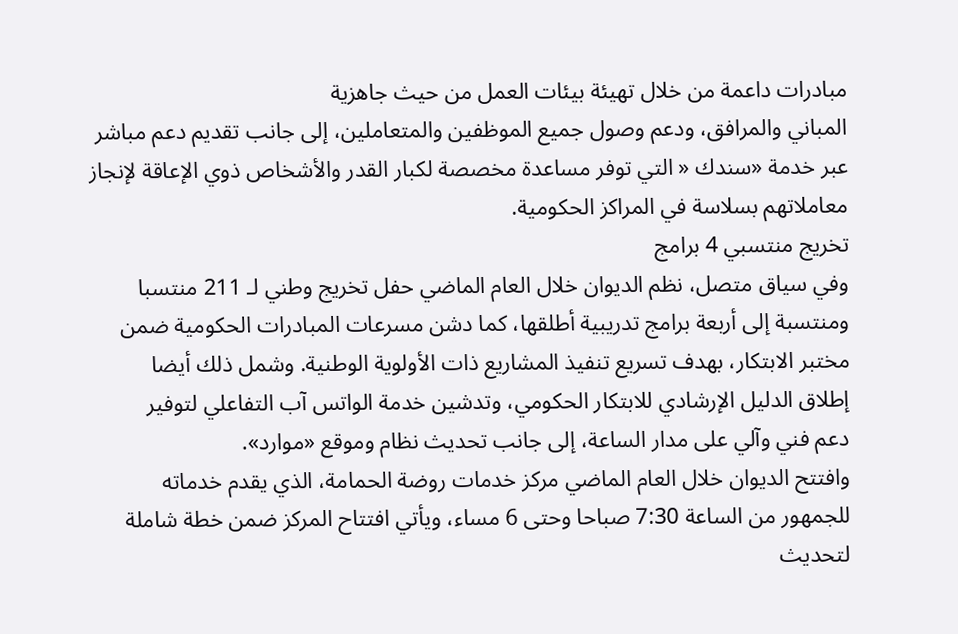مبادرات داعمة من خلال تهيئة بيئات العمل من حيث جاهزية
المباني والمرافق، ودعم وصول جميع الموظفين والمتعاملين، إلى جانب تقديم دعم مباشر
عبر خدمة «سندك « التي توفر مساعدة مخصصة لكبار القدر والأشخاص ذوي الإعاقة لإنجاز
معاملاتهم بسلاسة في المراكز الحكومية.
تخريج منتسبي 4 برامج
وفي سياق متصل، نظم الديوان خلال العام الماضي حفل تخريج وطني لـ 211 منتسبا
ومنتسبة إلى أربعة برامج تدريبية أطلقها، كما دشن مسرعات المبادرات الحكومية ضمن
مختبر الابتكار، بهدف تسريع تنفيذ المشاريع ذات الأولوية الوطنية. وشمل ذلك أيضا
إطلاق الدليل الإرشادي للابتكار الحكومي، وتدشين خدمة الواتس آب التفاعلي لتوفير
دعم فني وآلي على مدار الساعة، إلى جانب تحديث نظام وموقع «موارد».
وافتتح الديوان خلال العام الماضي مركز خدمات روضة الحمامة، الذي يقدم خدماته
للجمهور من الساعة 7:30 صباحا وحتى 6 مساء، ويأتي افتتاح المركز ضمن خطة شاملة
لتحديث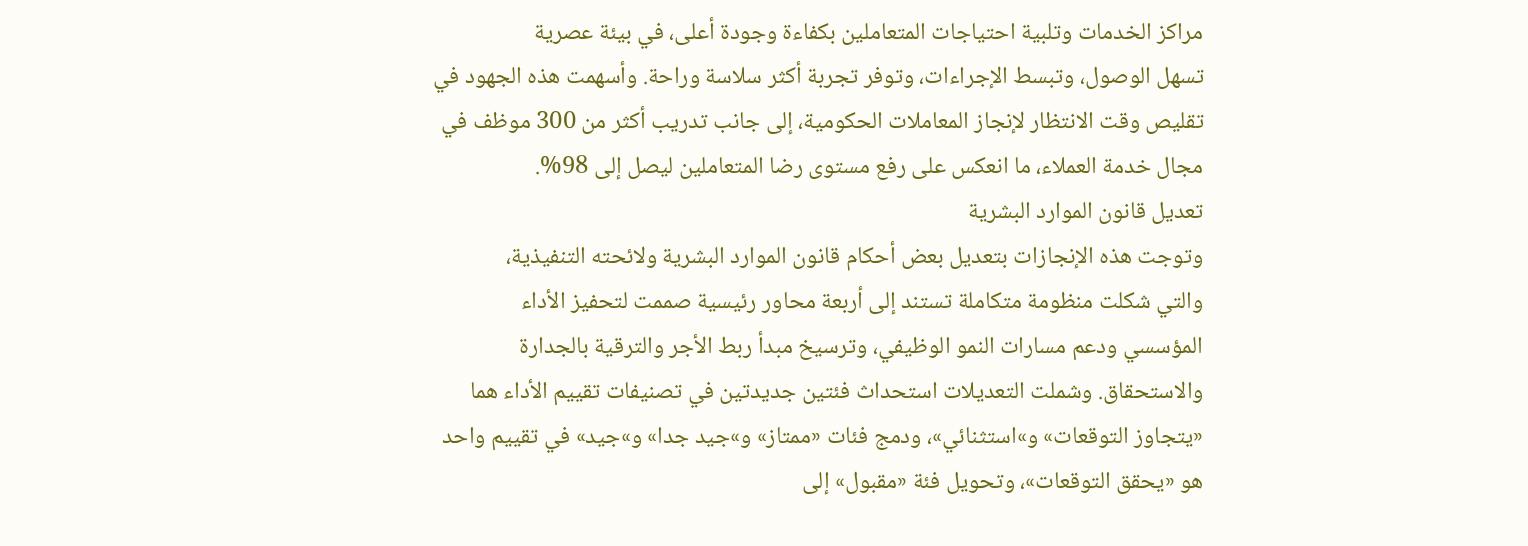مراكز الخدمات وتلبية احتياجات المتعاملين بكفاءة وجودة أعلى، في بيئة عصرية
تسهل الوصول، وتبسط الإجراءات، وتوفر تجربة أكثر سلاسة وراحة. وأسهمت هذه الجهود في
تقليص وقت الانتظار لإنجاز المعاملات الحكومية، إلى جانب تدريب أكثر من 300 موظف في
مجال خدمة العملاء، ما انعكس على رفع مستوى رضا المتعاملين ليصل إلى 98%.
تعديل قانون الموارد البشرية
وتوجت هذه الإنجازات بتعديل بعض أحكام قانون الموارد البشرية ولائحته التنفيذية،
والتي شكلت منظومة متكاملة تستند إلى أربعة محاور رئيسية صممت لتحفيز الأداء
المؤسسي ودعم مسارات النمو الوظيفي، وترسيخ مبدأ ربط الأجر والترقية بالجدارة
والاستحقاق. وشملت التعديلات استحداث فئتين جديدتين في تصنيفات تقييم الأداء هما
«يتجاوز التوقعات» و»استثنائي»، ودمج فئات «ممتاز» و»جيد جدا» و»جيد» في تقييم واحد
هو «يحقق التوقعات»، وتحويل فئة «مقبول» إلى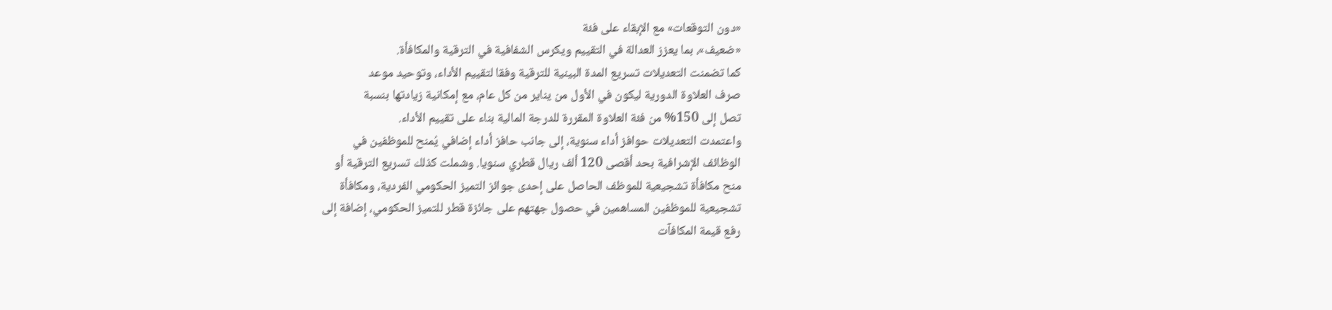«دون التوقعات» مع الإبقاء على فئة
«ضعيف»، بما يعزز العدالة في التقييم ويكرس الشفافية في الترقية والمكافأة.
كما تضمنت التعديلات تسريع المدة البينية للترقية وفقا لتقييم الأداء، وتوحيد موعد
صرف العلاوة الدورية ليكون في الأول من يناير من كل عام، مع إمكانية زيادتها بنسبة
تصل إلى 150% من فئة العلاوة المقررة للدرجة المالية بناء على تقييم الأداء.
واعتمدت التعديلات حوافز أداء سنوية، إلى جانب حافز أداء إضافي يُمنح للموظفين في
الوظائف الإشرافية بحد أقصى 120 ألف ريال قطري سنويا. وشملت كذلك تسريع الترقية أو
منح مكافأة تشجيعية للموظف الحاصل على إحدى جوائز التميز الحكومي الفردية، ومكافأة
تشجيعية للموظفين المساهمين في حصول جهتهم على جائزة قطر للتميز الحكومي، إضافة إلى
رفع قيمة المكافآت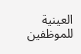العينية للموظفين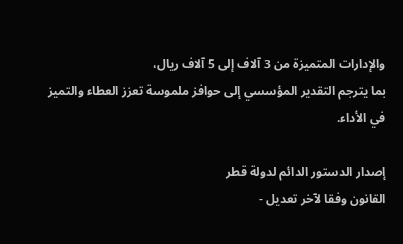والإدارات المتميزة من 3 آلاف إلى 5 آلاف ريال،
بما يترجم التقدير المؤسسي إلى حوافز ملموسة تعزز العطاء والتميز في الأداء.

إصدار الدستور الدائم لدولة قطر
القانون وفقا لآخر تعديل -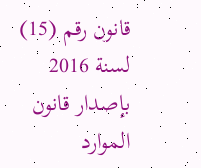قانون رقم (15) لسنة 2016 بإصدار قانون الموارد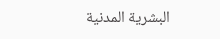البشرية المدنية